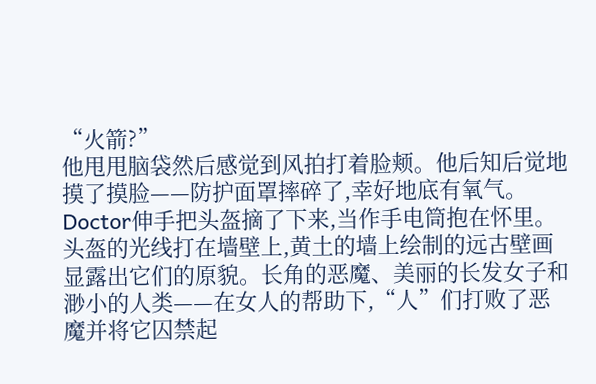“火箭?”
他甩甩脑袋然后感觉到风拍打着脸颊。他后知后觉地摸了摸脸——防护面罩摔碎了,幸好地底有氧气。Doctor伸手把头盔摘了下来,当作手电筒抱在怀里。
头盔的光线打在墙壁上,黄土的墙上绘制的远古壁画显露出它们的原貌。长角的恶魔、美丽的长发女子和渺小的人类——在女人的帮助下,“人”们打败了恶魔并将它囚禁起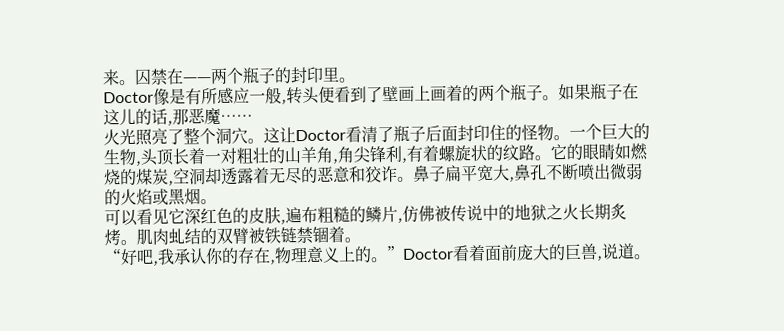来。囚禁在——两个瓶子的封印里。
Doctor像是有所感应一般,转头便看到了壁画上画着的两个瓶子。如果瓶子在这儿的话,那恶魔……
火光照亮了整个洞穴。这让Doctor看清了瓶子后面封印住的怪物。一个巨大的生物,头顶长着一对粗壮的山羊角,角尖锋利,有着螺旋状的纹路。它的眼睛如燃烧的煤炭,空洞却透露着无尽的恶意和狡诈。鼻子扁平宽大,鼻孔不断喷出微弱的火焰或黑烟。
可以看见它深红色的皮肤,遍布粗糙的鳞片,仿佛被传说中的地狱之火长期炙烤。肌肉虬结的双臂被铁链禁锢着。
“好吧,我承认你的存在,物理意义上的。”Doctor看着面前庞大的巨兽,说道。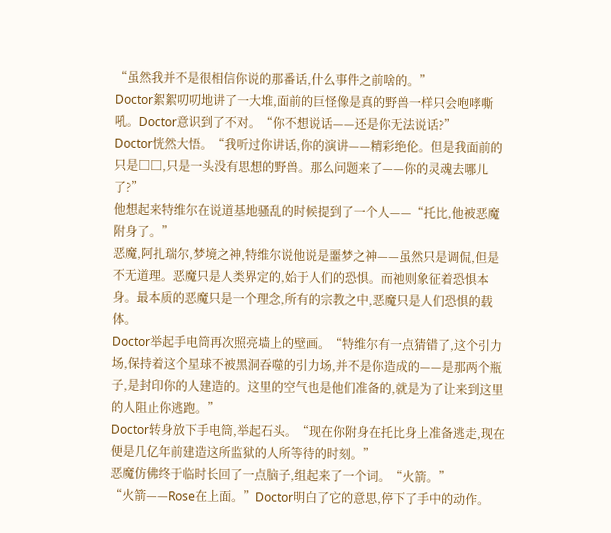“虽然我并不是很相信你说的那番话,什么事件之前啥的。”
Doctor絮絮叨叨地讲了一大堆,面前的巨怪像是真的野兽一样只会咆哮嘶吼。Doctor意识到了不对。“你不想说话——还是你无法说话?”
Doctor恍然大悟。“我听过你讲话,你的演讲——精彩绝伦。但是我面前的只是□□,只是一头没有思想的野兽。那么问题来了——你的灵魂去哪儿了?”
他想起来特维尔在说道基地骚乱的时候提到了一个人——“托比,他被恶魔附身了。”
恶魔,阿扎瑞尔,梦境之神,特维尔说他说是噩梦之神——虽然只是调侃,但是不无道理。恶魔只是人类界定的,始于人们的恐惧。而祂则象征着恐惧本身。最本质的恶魔只是一个理念,所有的宗教之中,恶魔只是人们恐惧的载体。
Doctor举起手电筒再次照亮墙上的壁画。“特维尔有一点猜错了,这个引力场,保持着这个星球不被黑洞吞噬的引力场,并不是你造成的——是那两个瓶子,是封印你的人建造的。这里的空气也是他们准备的,就是为了让来到这里的人阻止你逃跑。”
Doctor转身放下手电筒,举起石头。“现在你附身在托比身上准备逃走,现在便是几亿年前建造这所监狱的人所等待的时刻。”
恶魔仿佛终于临时长回了一点脑子,组起来了一个词。“火箭。”
“火箭——Rose在上面。”Doctor明白了它的意思,停下了手中的动作。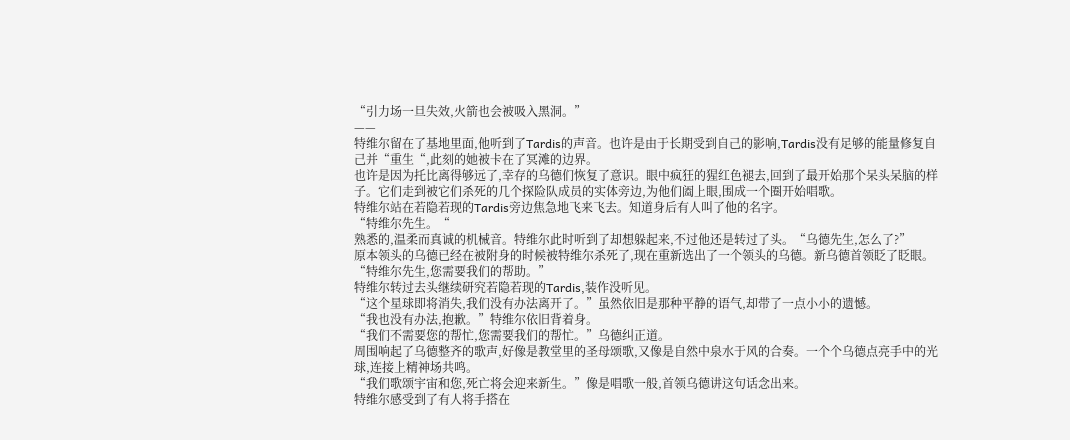“引力场一旦失效,火箭也会被吸入黑洞。”
——
特维尔留在了基地里面,他听到了Tardis的声音。也许是由于长期受到自己的影响,Tardis没有足够的能量修复自己并“重生“,此刻的她被卡在了冥滩的边界。
也许是因为托比离得够远了,幸存的乌德们恢复了意识。眼中疯狂的猩红色褪去,回到了最开始那个呆头呆脑的样子。它们走到被它们杀死的几个探险队成员的实体旁边,为他们阖上眼,围成一个圈开始唱歌。
特维尔站在若隐若现的Tardis旁边焦急地飞来飞去。知道身后有人叫了他的名字。
“特维尔先生。“
熟悉的,温柔而真诚的机械音。特维尔此时听到了却想躲起来,不过他还是转过了头。“乌德先生,怎么了?”
原本领头的乌德已经在被附身的时候被特维尔杀死了,现在重新选出了一个领头的乌德。新乌德首领眨了眨眼。
“特维尔先生,您需要我们的帮助。”
特维尔转过去头继续研究若隐若现的Tardis,装作没听见。
“这个星球即将消失,我们没有办法离开了。”虽然依旧是那种平静的语气,却带了一点小小的遗憾。
“我也没有办法,抱歉。”特维尔依旧背着身。
“我们不需要您的帮忙,您需要我们的帮忙。”乌德纠正道。
周围响起了乌德整齐的歌声,好像是教堂里的圣母颂歌,又像是自然中泉水于风的合奏。一个个乌德点亮手中的光球,连接上精神场共鸣。
“我们歌颂宇宙和您,死亡将会迎来新生。”像是唱歌一般,首领乌德讲这句话念出来。
特维尔感受到了有人将手搭在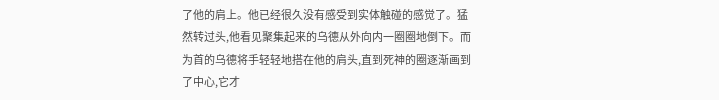了他的肩上。他已经很久没有感受到实体触碰的感觉了。猛然转过头,他看见聚集起来的乌德从外向内一圈圈地倒下。而为首的乌德将手轻轻地搭在他的肩头,直到死神的圈逐渐画到了中心,它才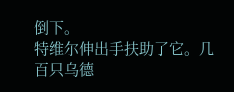倒下。
特维尔伸出手扶助了它。几百只乌德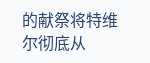的献祭将特维尔彻底从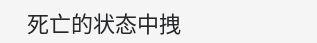死亡的状态中拽